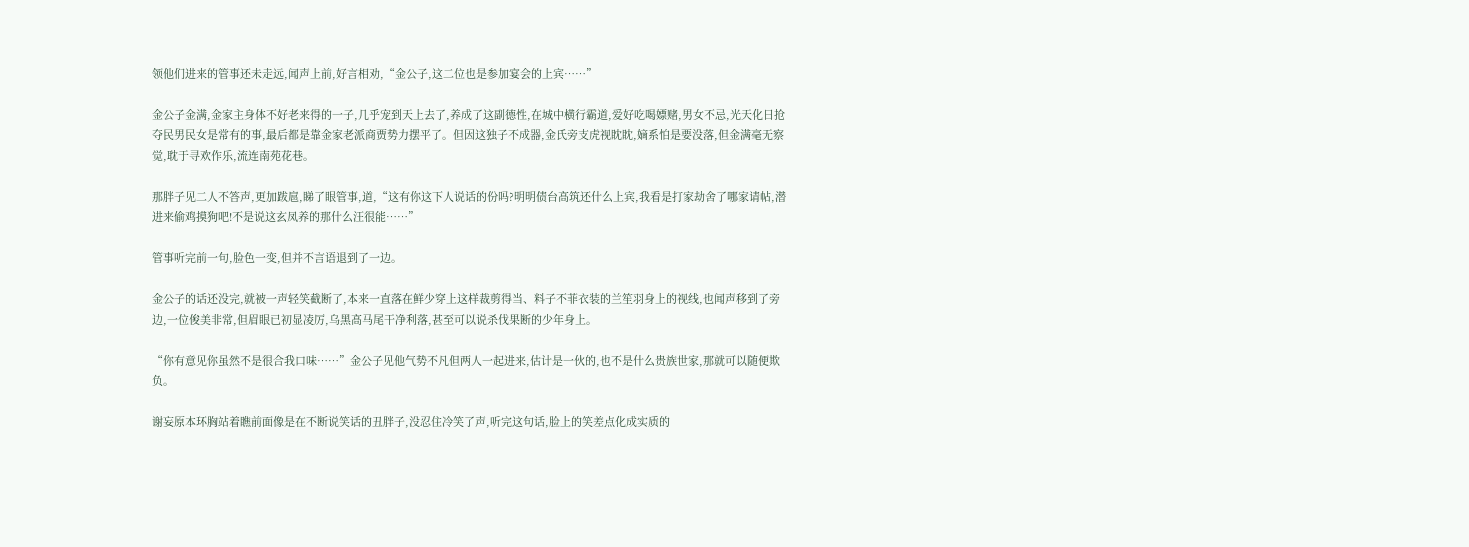领他们进来的管事还未走远,闻声上前,好言相劝,“金公子,这二位也是参加宴会的上宾……”

金公子金满,金家主身体不好老来得的一子,几乎宠到天上去了,养成了这副德性,在城中横行霸道,爱好吃喝嫖赌,男女不忌,光天化日抢夺民男民女是常有的事,最后都是靠金家老派商贾势力摆平了。但因这独子不成器,金氏旁支虎视眈眈,嫡系怕是要没落,但金满毫无察觉,耽于寻欢作乐,流连南苑花巷。

那胖子见二人不答声,更加跋扈,睇了眼管事,道,“这有你这下人说话的份吗?明明债台高筑还什么上宾,我看是打家劫舍了哪家请帖,潜进来偷鸡摸狗吧!不是说这玄凤养的那什么汪很能……”

管事听完前一句,脸色一变,但并不言语退到了一边。

金公子的话还没完,就被一声轻笑截断了,本来一直落在鲜少穿上这样裁剪得当、料子不菲衣装的兰笙羽身上的视线,也闻声移到了旁边,一位俊美非常,但眉眼已初显凌厉,乌黑高马尾干净利落,甚至可以说杀伐果断的少年身上。

“你有意见你虽然不是很合我口味……”金公子见他气势不凡但两人一起进来,估计是一伙的,也不是什么贵族世家,那就可以随便欺负。

谢妄原本环胸站着瞧前面像是在不断说笑话的丑胖子,没忍住冷笑了声,听完这句话,脸上的笑差点化成实质的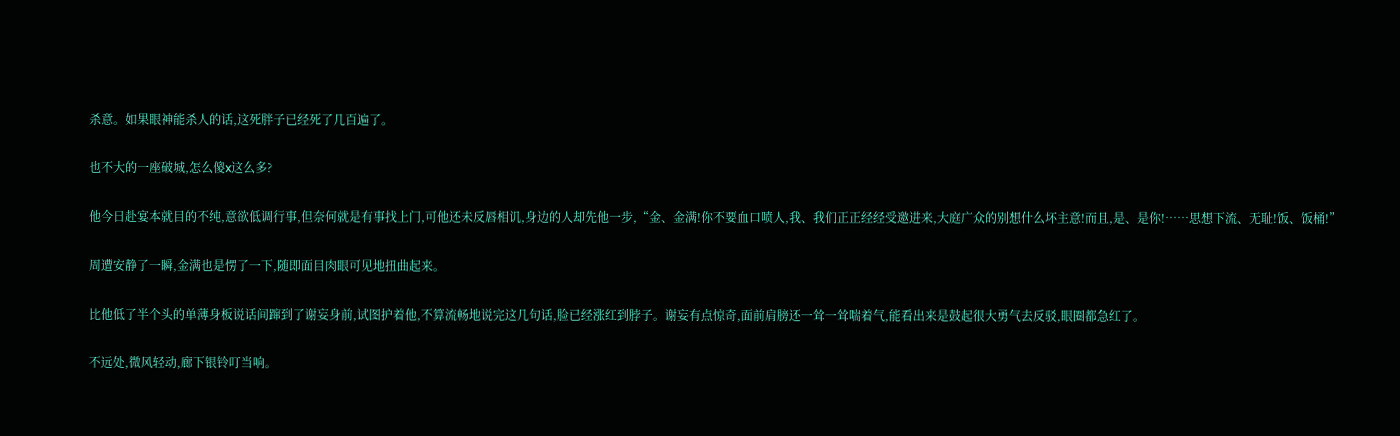杀意。如果眼神能杀人的话,这死胖子已经死了几百遍了。

也不大的一座破城,怎么傻x这么多?

他今日赴宴本就目的不纯,意欲低调行事,但奈何就是有事找上门,可他还未反唇相讥,身边的人却先他一步,“金、金满!你不要血口喷人,我、我们正正经经受邀进来,大庭广众的别想什么坏主意!而且,是、是你!……思想下流、无耻!饭、饭桶!”

周遭安静了一瞬,金满也是愣了一下,随即面目肉眼可见地扭曲起来。

比他低了半个头的单薄身板说话间蹿到了谢妄身前,试图护着他,不算流畅地说完这几句话,脸已经涨红到脖子。谢妄有点惊奇,面前肩膀还一耸一耸喘着气,能看出来是鼓起很大勇气去反驳,眼圈都急红了。

不远处,微风轻动,廊下银铃叮当响。